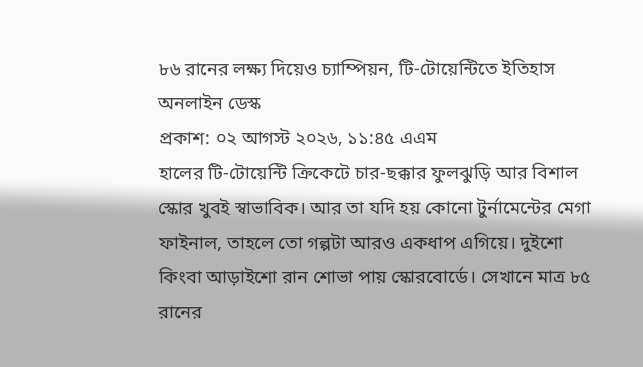৮৬ রানের লক্ষ্য দিয়েও চ্যাম্পিয়ন, টি-টোয়েন্টিতে ইতিহাস
অনলাইন ডেস্ক
প্রকাশ: ০২ আগস্ট ২০২৬, ১১:৪৫ এএম
হালের টি-টোয়েন্টি ক্রিকেটে চার-ছক্কার ফুলঝুড়ি আর বিশাল স্কোর খুবই স্বাভাবিক। আর তা যদি হয় কোনো টুর্নামেন্টের মেগা ফাইনাল, তাহলে তো গল্পটা আরও একধাপ এগিয়ে। দুইশো কিংবা আড়াইশো রান শোভা পায় স্কোরবোর্ডে। সেখানে মাত্র ৮৫ রানের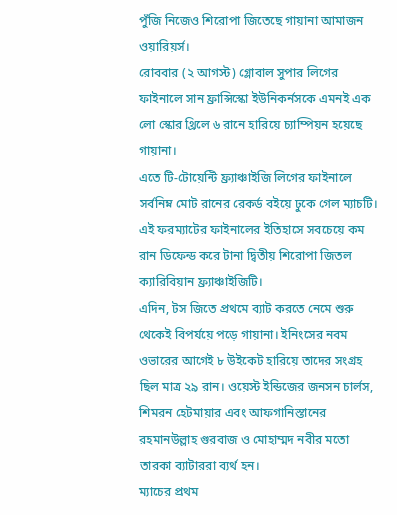পুঁজি নিজেও শিরোপা জিতেছে গায়ানা আমাজন ওয়ারিয়র্স।
রোববার (২ আগস্ট) গ্লোবাল সুপার লিগের ফাইনালে সান ফ্রান্সিস্কো ইউনিকর্নসকে এমনই এক লো স্কোর থ্রিলে ৬ রানে হারিয়ে চ্যাম্পিয়ন হয়েছে গায়ানা।
এতে টি-টোয়েন্টি ফ্র্যাঞ্চাইজি লিগের ফাইনালে সর্বনিম্ন মোট রানের রেকর্ড বইয়ে ঢুকে গেল ম্যাচটি। এই ফরম্যাটের ফাইনালের ইতিহাসে সবচেয়ে কম রান ডিফেন্ড করে টানা দ্বিতীয় শিরোপা জিতল ক্যারিবিয়ান ফ্র্যাঞ্চাইজিটি।
এদিন, টস জিতে প্রথমে ব্যাট করতে নেমে শুরু থেকেই বিপর্যয়ে পড়ে গায়ানা। ইনিংসের নবম ওভারের আগেই ৮ উইকেট হারিয়ে তাদের সংগ্রহ ছিল মাত্র ২৯ রান। ওয়েস্ট ইন্ডিজের জনসন চার্লস, শিমরন হেটমায়ার এবং আফগানিস্তানের রহমানউল্লাহ গুরবাজ ও মোহাম্মদ নবীর মতো তারকা ব্যাটাররা ব্যর্থ হন।
ম্যাচের প্রথম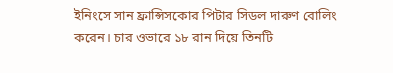ইনিংসে সান ফ্রান্সিসকোর পিটার সিডল দারুণ বোলিং করেন। চার ওভারে ১৮ রান দিয়ে তিনটি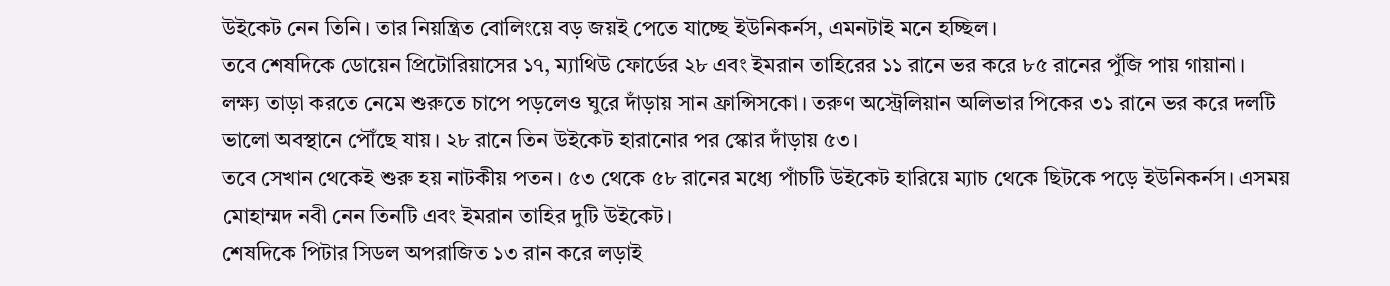উইকেট নেন তিনি। তার নিয়ন্ত্রিত বোলিংয়ে বড় জয়ই পেতে যাচ্ছে ইউনিকর্নস, এমনটাই মনে হচ্ছিল।
তবে শেষদিকে ডোয়েন প্রিটোরিয়াসের ১৭, ম্যাথিউ ফোর্ডের ২৮ এবং ইমরান তাহিরের ১১ রানে ভর করে ৮৫ রানের পুঁজি পায় গায়ানা।
লক্ষ্য তাড়া করতে নেমে শুরুতে চাপে পড়লেও ঘুরে দাঁড়ায় সান ফ্রান্সিসকো। তরুণ অস্ট্রেলিয়ান অলিভার পিকের ৩১ রানে ভর করে দলটি ভালো অবস্থানে পৌঁছে যায়। ২৮ রানে তিন উইকেট হারানোর পর স্কোর দাঁড়ায় ৫৩।
তবে সেখান থেকেই শুরু হয় নাটকীয় পতন। ৫৩ থেকে ৫৮ রানের মধ্যে পাঁচটি উইকেট হারিয়ে ম্যাচ থেকে ছিটকে পড়ে ইউনিকর্নস। এসময় মোহাম্মদ নবী নেন তিনটি এবং ইমরান তাহির দুটি উইকেট।
শেষদিকে পিটার সিডল অপরাজিত ১৩ রান করে লড়াই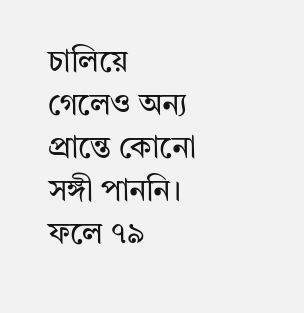চালিয়ে গেলেও অন্য প্রান্তে কোনো সঙ্গী পাননি। ফলে ৭৯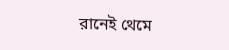রানেই থেমে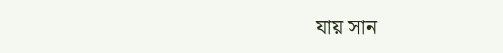যায় সান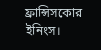ফ্রান্সিসকোর ইনিংস।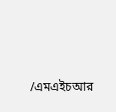/এমএইচআর